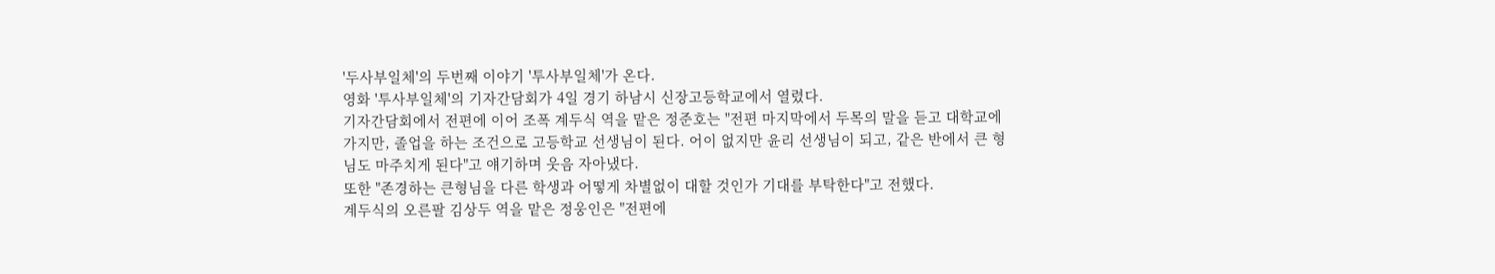'두사부일체'의 두번째 이야기 '투사부일체'가 온다.
영화 '투사부일체'의 기자간담회가 4일 경기 하남시 신장고등학교에서 열렸다.
기자간담회에서 전편에 이어 조폭 계두식 역을 맡은 정준호는 "전편 마지막에서 두목의 말을 듣고 대학교에 가지만, 졸업을 하는 조건으로 고등학교 선생님이 된다. 어이 없지만 윤리 선생님이 되고, 같은 반에서 큰 형님도 마주치게 된다"고 얘기하며 웃음 자아냈다.
또한 "존경하는 큰형님을 다른 학생과 어떻게 차별없이 대할 것인가 기대를 부탁한다"고 전했다.
계두식의 오른팔 김상두 역을 맡은 정웅인은 "전편에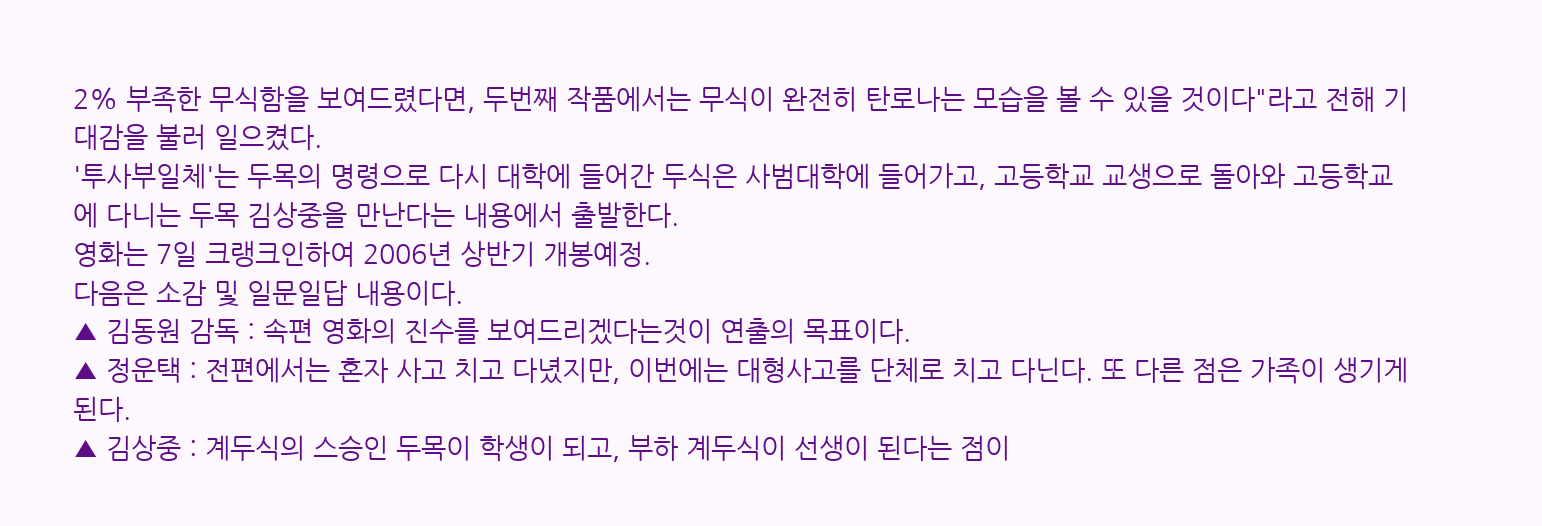2% 부족한 무식함을 보여드렸다면, 두번째 작품에서는 무식이 완전히 탄로나는 모습을 볼 수 있을 것이다"라고 전해 기대감을 불러 일으켰다.
'투사부일체'는 두목의 명령으로 다시 대학에 들어간 두식은 사범대학에 들어가고, 고등학교 교생으로 돌아와 고등학교에 다니는 두목 김상중을 만난다는 내용에서 출발한다.
영화는 7일 크랭크인하여 2006년 상반기 개봉예정.
다음은 소감 및 일문일답 내용이다.
▲ 김동원 감독 : 속편 영화의 진수를 보여드리겠다는것이 연출의 목표이다.
▲ 정운택 : 전편에서는 혼자 사고 치고 다녔지만, 이번에는 대형사고를 단체로 치고 다닌다. 또 다른 점은 가족이 생기게 된다.
▲ 김상중 : 계두식의 스승인 두목이 학생이 되고, 부하 계두식이 선생이 된다는 점이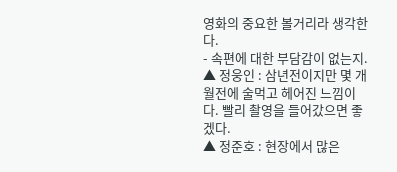영화의 중요한 볼거리라 생각한다.
- 속편에 대한 부담감이 없는지.
▲ 정웅인 : 삼년전이지만 몇 개월전에 술먹고 헤어진 느낌이다. 빨리 촬영을 들어갔으면 좋겠다.
▲ 정준호 : 현장에서 많은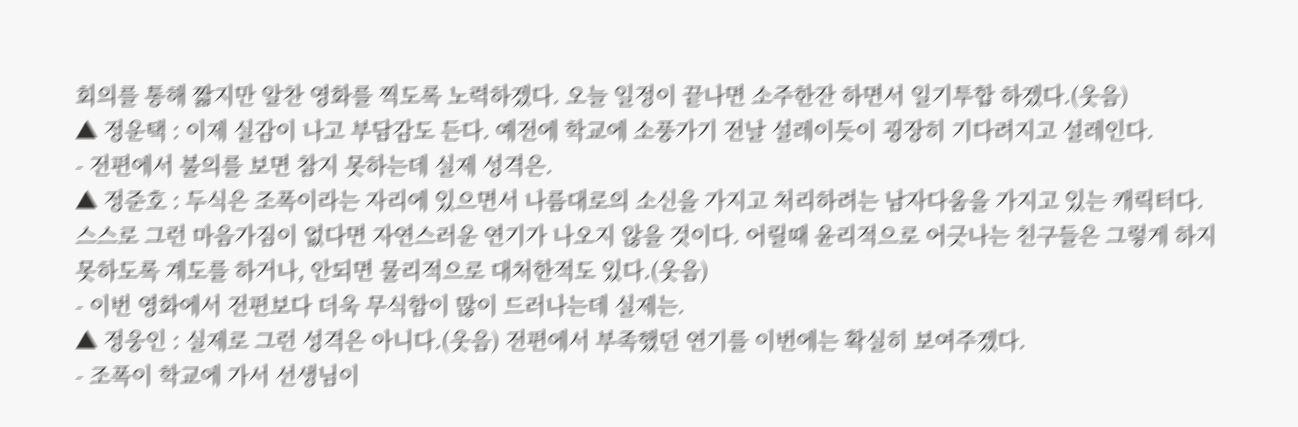회의를 통해 짧지만 알찬 영화를 찍도록 노력하겠다. 오늘 일정이 끝나면 소주한잔 하면서 일기투합 하겠다.(웃음)
▲ 정운택 : 이제 실감이 나고 부담감도 든다. 예전에 학교에 소풍가기 전날 설레이듯이 굉장히 기다려지고 설레인다.
- 전편에서 불의를 보면 참지 못하는데 실제 성격은.
▲ 정준호 : 두식은 조폭이라는 자리에 있으면서 나름대로의 소신을 가지고 처리하려는 남자다움을 가지고 있는 캐릭터다.
스스로 그런 마음가짐이 없다면 자연스러운 연기가 나오지 않을 것이다. 어릴때 윤리적으로 어긋나는 친구들은 그렇게 하지 못하도록 계도를 하거나, 안되면 물리적으로 대처한적도 있다.(웃음)
- 이번 영화에서 전편보다 더욱 무식함이 많이 드러나는데 실제는.
▲ 정웅인 : 실제로 그런 성격은 아니다.(웃음) 전편에서 부족했던 연기를 이번에는 확실히 보여주겠다.
- 조폭이 학교에 가서 선생님이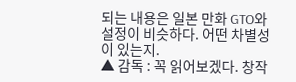되는 내용은 일본 만화 GTO와 설정이 비슷하다. 어떤 차별성이 있는지.
▲ 감독 : 꼭 읽어보겠다. 창작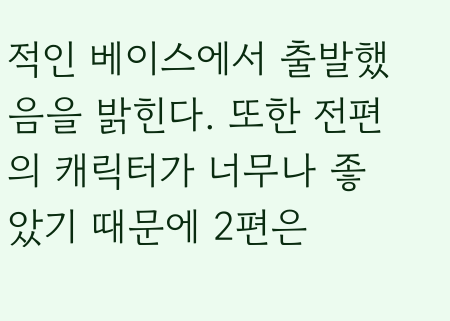적인 베이스에서 출발했음을 밝힌다. 또한 전편의 캐릭터가 너무나 좋았기 때문에 2편은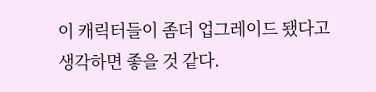이 캐릭터들이 좀더 업그레이드 됐다고 생각하면 좋을 것 같다.